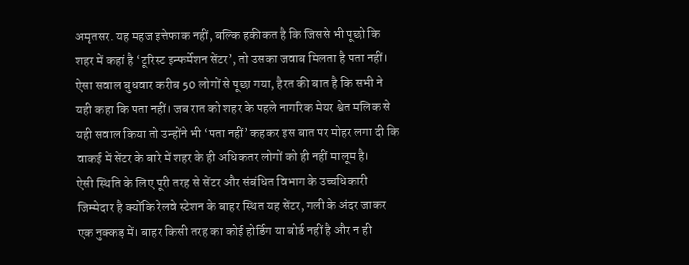अमृतसर. यह महज इत्तेफाक नहीं, बल्कि हकीकत है कि जिससे भी पूछो कि शहर में कहां है ‘टूरिस्ट इन्फर्मेशन सेंटर’, तो उसका जवाब मिलता है पता नहीं। ऐसा सवाल बुधवार करीब 50 लोगों से पूछा गया, हैरत की बात है कि सभी ने यही कहा कि पता नहीं। जब रात को शहर के पहले नागरिक मेयर श्वेत मलिक से यही सवाल किया तो उन्होंने भी ‘पता नहीं’ कहकर इस बात पर मोहर लगा दी कि वाकई में सेंटर के बारे में शहर के ही अधिकतर लोगों को ही नहीं मालूम है।
ऐसी स्थिति के लिए पूरी तरह से सेंटर और संबंधित विभाग के उच्चधिकारी जिम्मेदार है क्योंकि रेलवे स्टेशन के बाहर स्थित यह सेंटर, गली के अंदर जाकर एक नुक्कड़ में। बाहर किसी तरह का कोई होर्डिग या बोर्ड नहीं है और न ही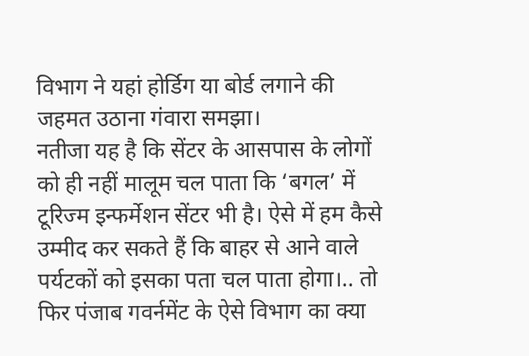विभाग ने यहां होर्डिग या बोर्ड लगाने की जहमत उठाना गंवारा समझा।
नतीजा यह है कि सेंटर के आसपास के लोगों को ही नहीं मालूम चल पाता कि ‘बगल’ में टूरिज्म इन्फर्मेशन सेंटर भी है। ऐसे में हम कैसे उम्मीद कर सकते हैं कि बाहर से आने वाले पर्यटकों को इसका पता चल पाता होगा।.. तो फिर पंजाब गवर्नमेंट के ऐसे विभाग का क्या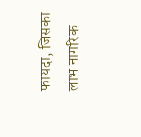फायदा, जिसका लाभ नागरिक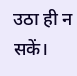उठा ही न सकें।